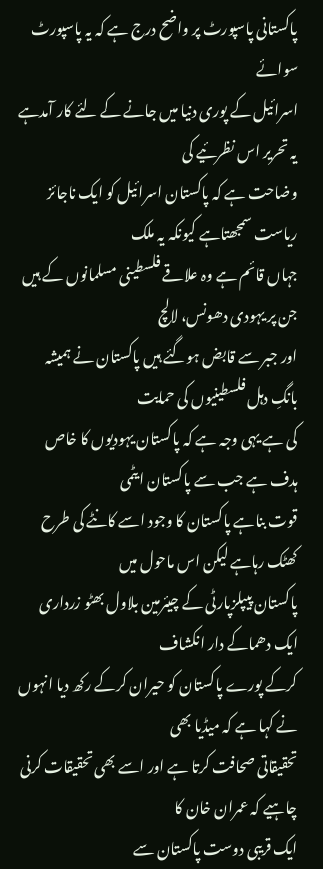پاکستانی پاسپورٹ پر واضح درج ہے کہ یہ پاسپورٹ سوائے
اسرائیل کے پوری دنیا میں جانے کے لئے کار آمدہے یہ تحریر اس نظرئیے کی
وضاحت ہے کہ پاکستان اسرائیل کو ایک ناجائز ریاست سمجھتاہے کیونکہ یہ ملک
جہاں قائم ہے وہ علاقے فلسطینی مسلمانوں کے ہیں جن پر یہودی دھونس، لالچ
اور جبر سے قابض ہوگئے ہیں پاکستان نے ہمیشہ بانگِ دہل فلسطینیوں کی حمایت
کی ہے یہی وجہ ہے کہ پاکستان یہودیوں کا خاص ہدف ہے جب سے پاکستان ایٹمی
قوت بناہے پاکستان کا وجود اسے کانٹے کی طرح کھٹک رہاہے لیکن اس ماحول میں
پاکستان پیپلزپارٹی کے چیئرمین بلاول بھٹو زرداری ایک دھماکے دار انکشاف
کرکے پورے پاکستان کو حیران کرکے رکھ دیا انہوں نے کہا ہے کہ میڈیا بھی
تحقیقاتی صحافت کرتا ہے اور اسے بھی تحقیقات کرنی چاہیے کہ عمران خان کا
ایک قریبی دوست پاکستان سے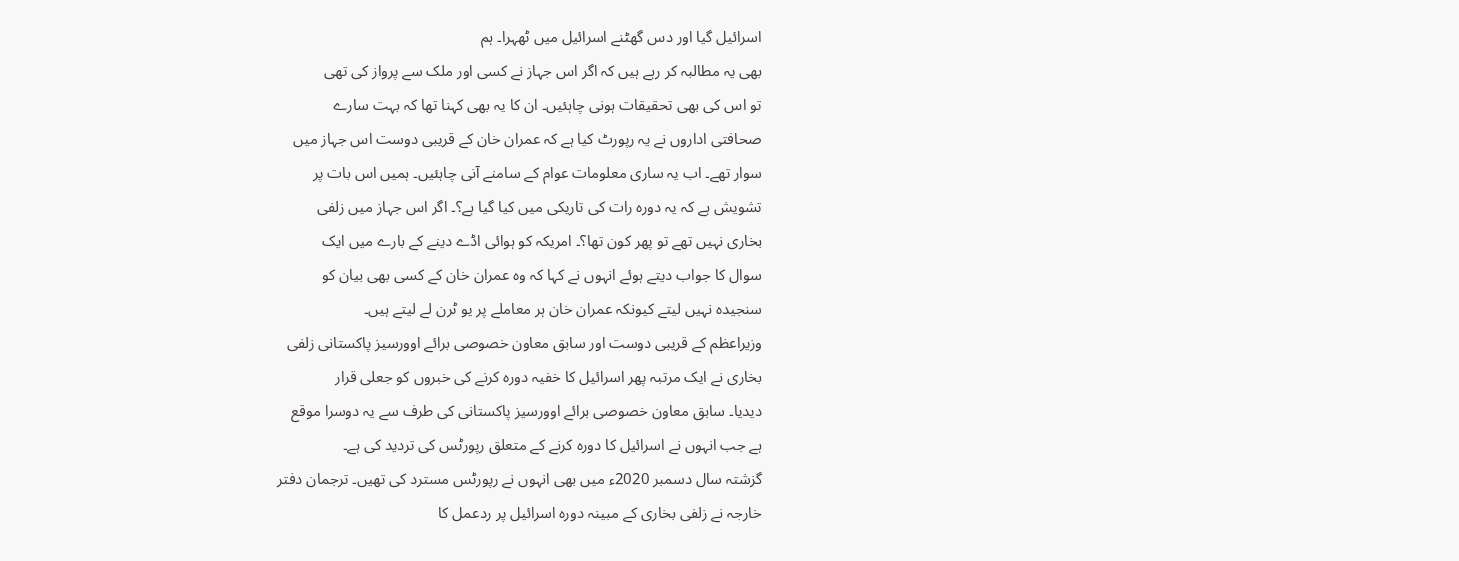اسرائیل گیا اور دس گھٹنے اسرائیل میں ٹھہرا۔ ہم
بھی یہ مطالبہ کر رہے ہیں کہ اگر اس جہاز نے کسی اور ملک سے پرواز کی تھی
تو اس کی بھی تحقیقات ہونی چاہئیں۔ ان کا یہ بھی کہنا تھا کہ بہت سارے
صحافتی اداروں نے یہ رپورٹ کیا ہے کہ عمران خان کے قریبی دوست اس جہاز میں
سوار تھے۔ اب یہ ساری معلومات عوام کے سامنے آنی چاہئیں۔ ہمیں اس بات پر
تشویش ہے کہ یہ دورہ رات کی تاریکی میں کیا گیا ہے؟۔ اگر اس جہاز میں زلفی
بخاری نہیں تھے تو پھر کون تھا؟۔ امریکہ کو ہوائی اڈے دینے کے بارے میں ایک
سوال کا جواب دیتے ہوئے انہوں نے کہا کہ وہ عمران خان کے کسی بھی بیان کو
سنجیدہ نہیں لیتے کیونکہ عمران خان ہر معاملے پر یو ٹرن لے لیتے ہیں۔
وزیراعظم کے قریبی دوست اور سابق معاون خصوصی برائے اوورسیز پاکستانی زلفی
بخاری نے ایک مرتبہ پھر اسرائیل کا خفیہ دورہ کرنے کی خبروں کو جعلی قرار
دیدیا۔ سابق معاون خصوصی برائے اوورسیز پاکستانی کی طرف سے یہ دوسرا موقع
ہے جب انہوں نے اسرائیل کا دورہ کرنے کے متعلق رپورٹس کی تردید کی ہے۔
گزشتہ سال دسمبر 2020ء میں بھی انہوں نے رپورٹس مسترد کی تھیں۔ ترجمان دفتر
خارجہ نے زلفی بخاری کے مبینہ دورہ اسرائیل پر ردعمل کا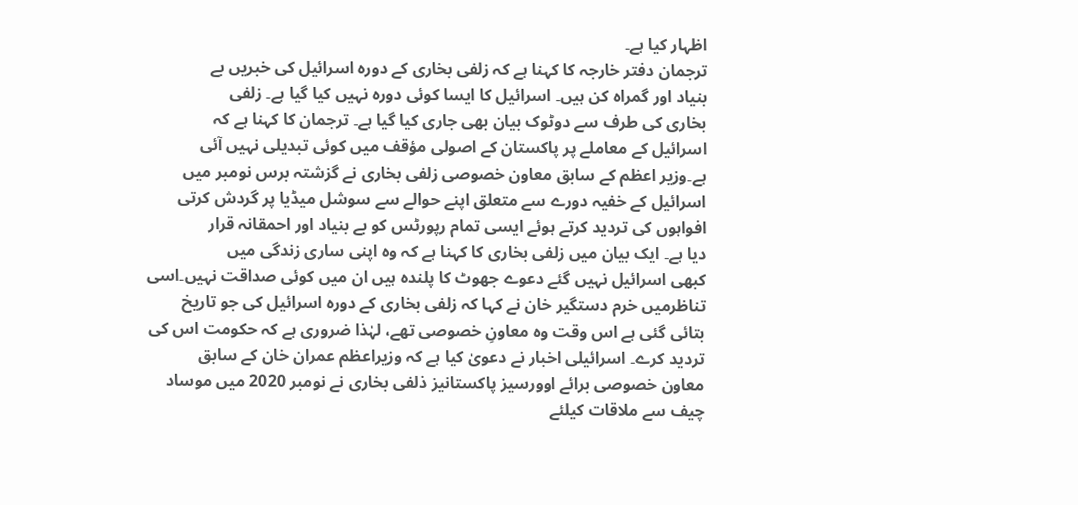اظہار کیا ہے۔
ترجمان دفتر خارجہ کا کہنا ہے کہ زلفی بخاری کے دورہ اسرائیل کی خبریں بے
بنیاد اور گمراہ کن ہیں۔ اسرائیل کا ایسا کوئی دورہ نہیں کیا گیا ہے۔ زلفی
بخاری کی طرف سے دوٹوک بیان بھی جاری کیا گیا ہے۔ ترجمان کا کہنا ہے کہ
اسرائیل کے معاملے پر پاکستان کے اصولی مؤقف میں کوئی تبدیلی نہیں آئی
ہے۔وزیر اعظم کے سابق معاون خصوصی زلفی بخاری نے گزشتہ برس نومبر میں
اسرائیل کے خفیہ دورے سے متعلق اپنے حوالے سے سوشل میڈیا پر گردش کرتی
افواہوں کی تردید کرتے ہوئے ایسی تمام رپورٹس کو بے بنیاد اور احمقانہ قرار
دیا ہے۔ ایک بیان میں زلفی بخاری کا کہنا ہے کہ وہ اپنی ساری زندگی میں
کبھی اسرائیل نہیں گئے دعوے جھوٹ کا پلندہ ہیں ان میں کوئی صداقت نہیں۔اسی
تناظرمیں خرم دستگیر خان نے کہا کہ زلفی بخاری کے دورہ اسرائیل کی جو تاریخ
بتائی گئی ہے اس وقت وہ معاونِ خصوصی تھے، لہٰذا ضروری ہے کہ حکومت اس کی
تردید کرے۔ اسرائیلی اخبار نے دعویٰ کیا ہے کہ وزیراعظم عمران خان کے سابق
معاون خصوصی برائے اوورسیز پاکستانیز ذلفی بخاری نے نومبر 2020 میں موساد
چیف سے ملاقات کیلئے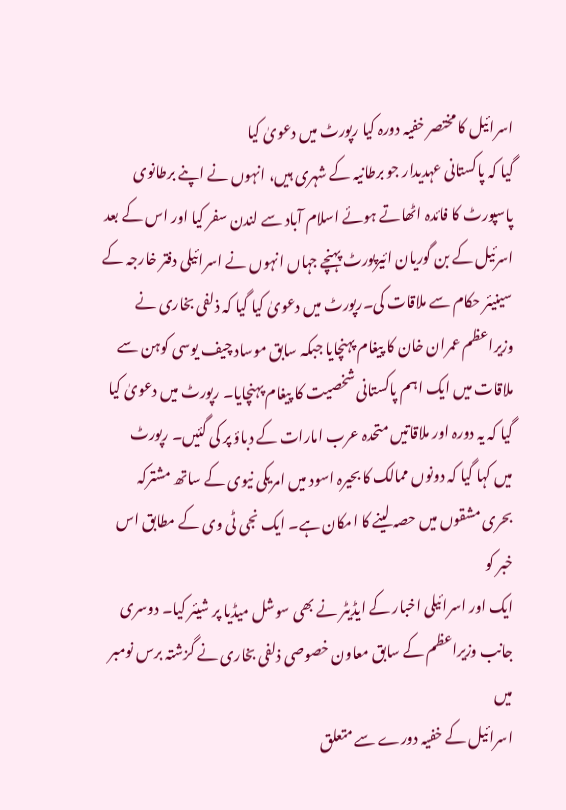اسرائیل کا مختصر خفیہ دورہ کیا رپورٹ میں دعویٰ کیا
گیا کہ پاکستانی عہدیدار جو برطانیہ کے شہری ہیں، انہوں نے اپنے برطانوی
پاسپورٹ کا فائدہ اٹھاتے ہوئے اسلام آباد سے لندن سفر کیا اور اس کے بعد
اسرئیل کے بن گوریان ائیرپورٹ پہنچے جہاں انہوں نے اسرائیلی دفتر خارجہ کے
سینیئر حکام سے ملاقات کی۔رپورٹ میں دعویٰ کیا گیا کہ ذلفی بخاری نے
وزیراعظم عمران خان کا پیغام پہنچایا جبکہ سابق موساد چیف یوسی کوہن سے
ملاقات میں ایک اہم پاکستانی شخصیت کا پیغام پہنچایا۔ رپورٹ میں دعویٰ کیا
گیا کہ یہ دورہ اور ملاقاتیں متحدہ عرب امارات کے دباؤ پر کی گئیں۔ رپورٹ
میں کہا گیا کہ دونوں ممالک کا بحیرہ اسود میں امریکی نیوی کے ساتھ مشترکہ
بحری مشقوں میں حصہ لینے کا امکان ہے۔ ایک نجی ٹی وی کے مطابق اس خبر کو
ایک اور اسرائیلی اخبار کے ایڈیٹر نے بھی سوشل میڈیا پر شیئر کیا۔ دوسری
جانب وزیراعظم کے سابق معاون خصوصی ذلفی بخاری نے گزشتہ برس نومبر میں
اسرائیل کے خفیہ دورے سے متعلق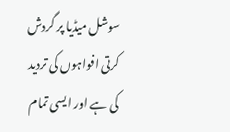سوشل میڈیا پر گردش کرتی افواہوں کی تردید
کی ہے اور ایسی تمام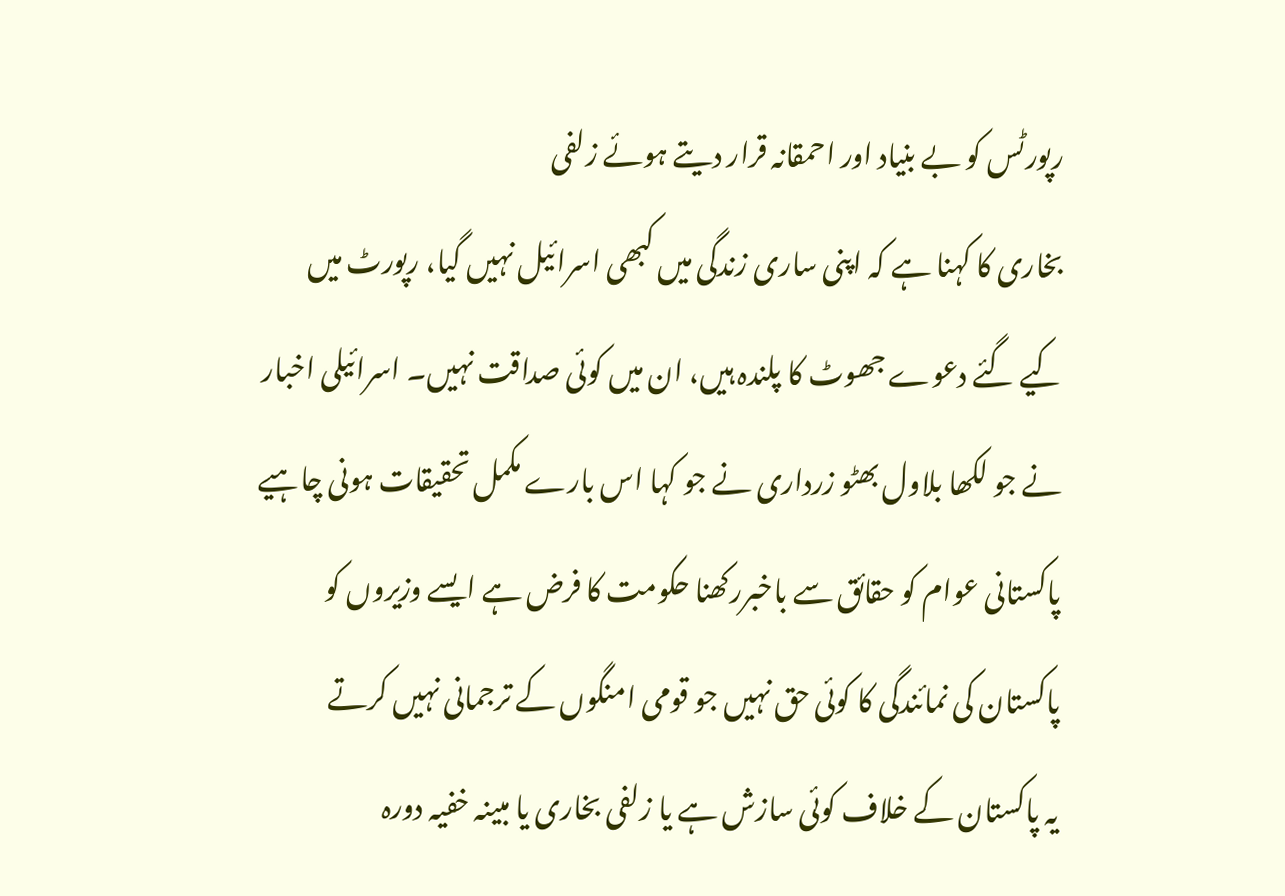رپورٹس کو بے بنیاد اور احمقانہ قرار دیتے ہوئے زلفی
بخاری کا کہنا ہے کہ اپنی ساری زندگی میں کبھی اسرائیل نہیں گیا، رپورٹ میں
کیے گئے دعوے جھوٹ کا پلندہ ہیں، ان میں کوئی صداقت نہیں۔ اسرائیلی اخبار
نے جو لکھا بلاول بھٹو زرداری نے جو کہا اس بارے مکمل تحقیقات ہونی چاہیے
پاکستانی عوام کو حقائق سے باخبررکھنا حکومت کا فرض ہے ایسے وزیروں کو
پاکستان کی نمائندگی کا کوئی حق نہیں جو قومی امنگوں کے ترجمانی نہیں کرتے
یہ پاکستان کے خلاف کوئی سازش ہے یا زلفی بخاری یا مبینہ خفیہ دورہ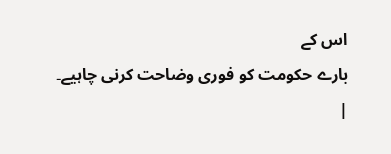اس کے
بارے حکومت کو فوری وضاحت کرنی چاہیے۔
|